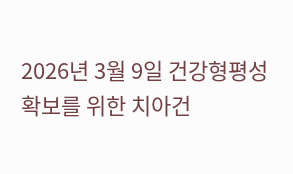2026년 3월 9일 건강형평성 확보를 위한 치아건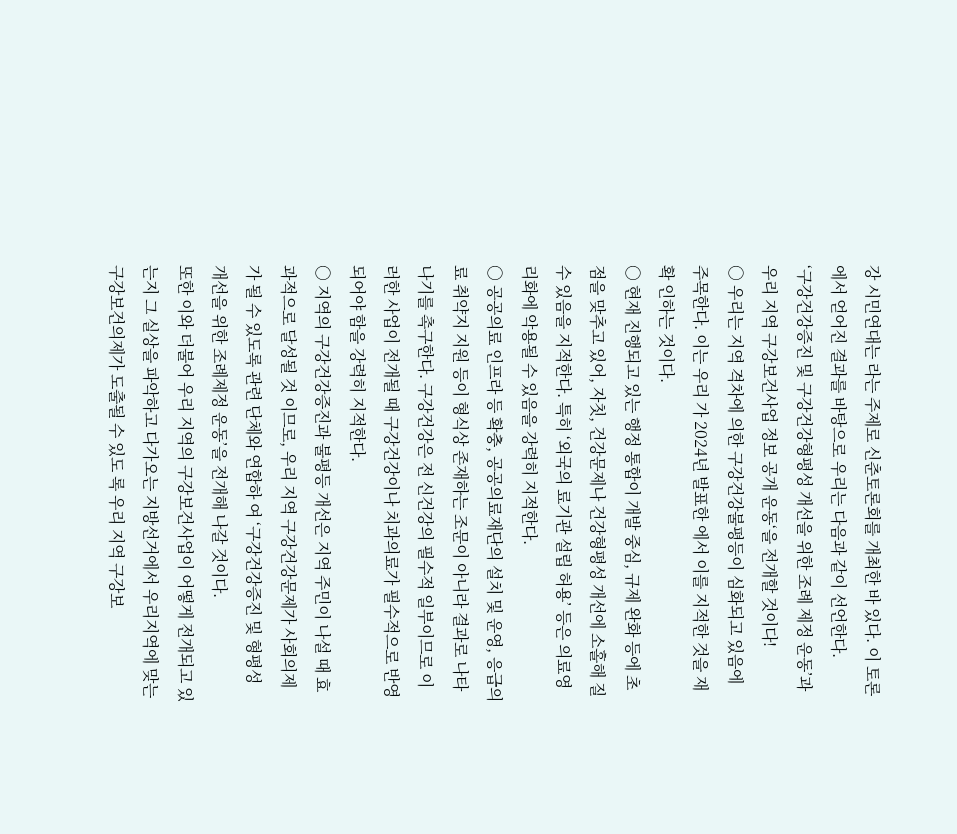강 시민연대는 라는 주제로 신춘토론회를 개최한 바 있다. 이 토론에서 얻어진 결과를 바탕으로 우리는 다음과 같이 선언한다.
‘구강건강증진 및 구강건강형평성 개선을 위한 조례 제정 운동’과
우리 지역 구강보건사업 정보 공개 운동‘을 전개할 것이다!
○ 우리는 지역 격차에 의한 구강건강불평등이 심화되고 있음에 주목한다. 이는 우리 가 2024년 발표한 에서 이를 지적한 것을 재확 인하는 것이다.
○ 현재 진행되고 있는 행정 통합이 개발 중심, 규제 완화 등에 초점을 맞추고 있어, 자칫, 건강문제나 건강형평성 개선에 소홀해 질 수 있음을 지적한다. 특히 ‘외국의 료기관 설립 허용’ 등은 의료영리화에 악용될 수 있음을 강력히 지적한다.
○ 공공의료 인프라 등 확충, 공공의료재단의 설치 및 운영, 응급의료 취약지 지원 등이 형식상 존재하는 조문이 아니라 결과로 나타나기를 촉구한다. 구강건강은 전 신건강의 필수적 일부이므로 이러한 사업이 전개될 때 구강건강이나 치과의료가 필수적으로 반영되어야 함을 강력히 지적한다.
○ 지역의 구강건강증진과 불평등 개선은 지역 주민이 나설 때 효과적으로 달성될 것 이므로, 우리 지역 구강건강문제가 사회의제가 될 수 있도록 관련 단체와 연합하 여 ‘구강건강증진 및 형평성 개선을 위한 조례제정 운동’을 전개해 나갈 것이다.
또한 이와 더불어 우리 지역의 구강보건사업이 어떻게 전개되고 있는지 그 실상을 파악하고 다가오는 지방선거에서 우리지역에 맞는 구강보건의제가 도출될 수 있도 록 우리 지역 구강보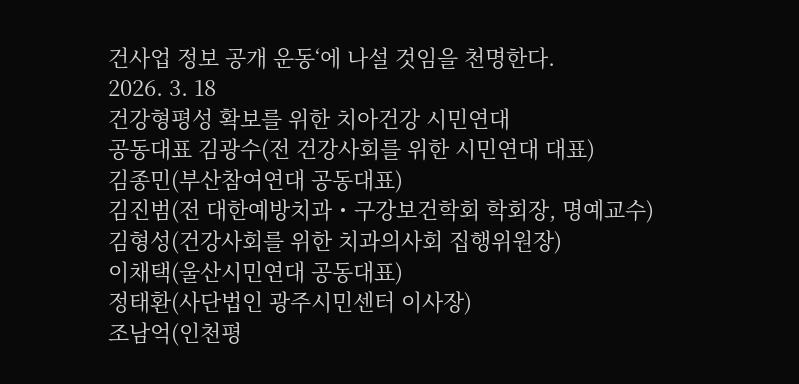건사업 정보 공개 운동‘에 나설 것임을 천명한다.
2026. 3. 18
건강형평성 확보를 위한 치아건강 시민연대
공동대표 김광수(전 건강사회를 위한 시민연대 대표)
김종민(부산참여연대 공동대표)
김진범(전 대한예방치과・구강보건학회 학회장, 명예교수)
김형성(건강사회를 위한 치과의사회 집행위원장)
이채택(울산시민연대 공동대표)
정태환(사단법인 광주시민센터 이사장)
조남억(인천평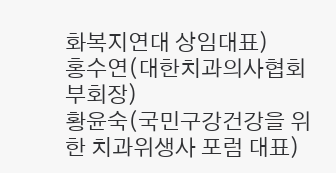화복지연대 상임대표)
홍수연(대한치과의사협회 부회장)
황윤숙(국민구강건강을 위한 치과위생사 포럼 대표)